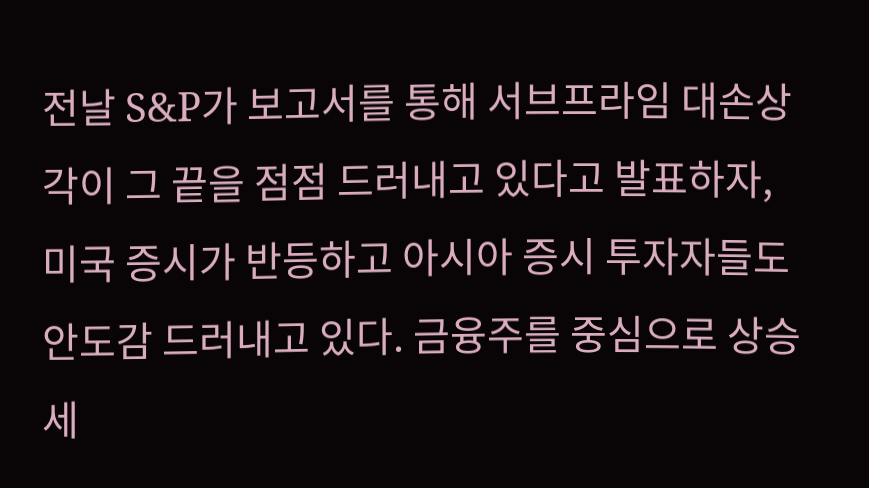전날 S&P가 보고서를 통해 서브프라임 대손상각이 그 끝을 점점 드러내고 있다고 발표하자, 미국 증시가 반등하고 아시아 증시 투자자들도 안도감 드러내고 있다. 금융주를 중심으로 상승세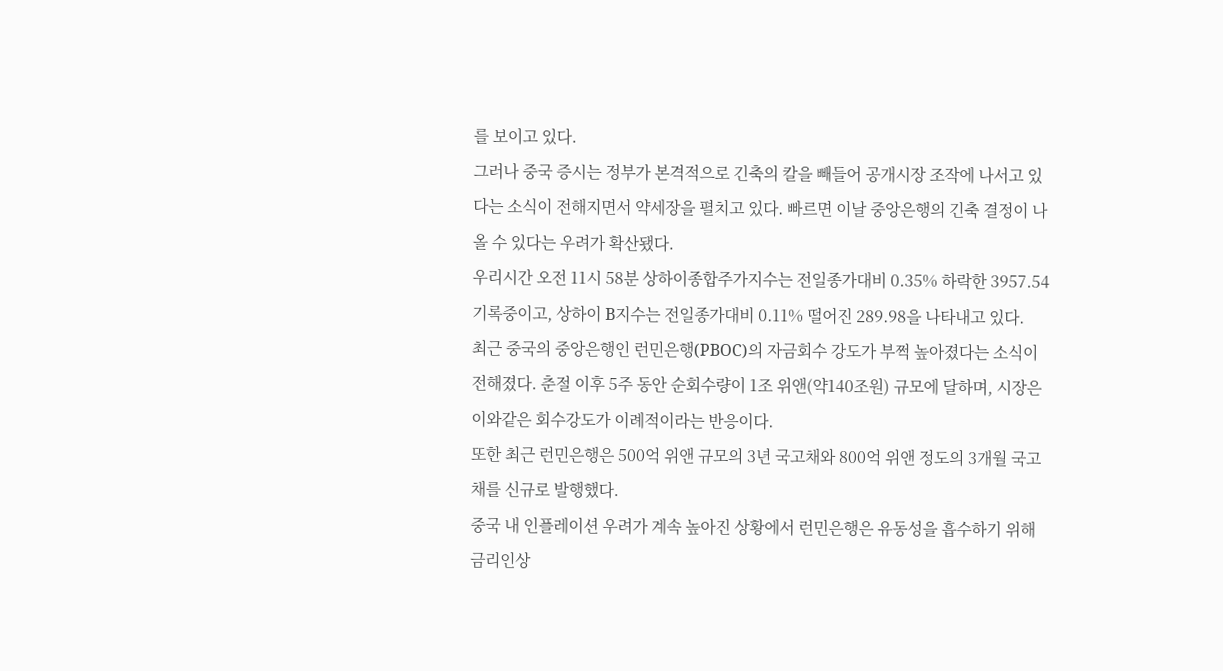를 보이고 있다.
그러나 중국 증시는 정부가 본격적으로 긴축의 칼을 빼들어 공개시장 조작에 나서고 있다는 소식이 전해지면서 약세장을 펼치고 있다. 빠르면 이날 중앙은행의 긴축 결정이 나올 수 있다는 우려가 확산됐다.
우리시간 오전 11시 58분 상하이종합주가지수는 전일종가대비 0.35% 하락한 3957.54 기록중이고, 상하이 B지수는 전일종가대비 0.11% 떨어진 289.98을 나타내고 있다.
최근 중국의 중앙은행인 런민은행(PBOC)의 자금회수 강도가 부쩍 높아졌다는 소식이 전해졌다. 춘절 이후 5주 동안 순회수량이 1조 위앤(약140조원) 규모에 달하며, 시장은 이와같은 회수강도가 이례적이라는 반응이다.
또한 최근 런민은행은 500억 위앤 규모의 3년 국고채와 800억 위앤 정도의 3개월 국고채를 신규로 발행했다.
중국 내 인플레이션 우려가 계속 높아진 상황에서 런민은행은 유동성을 흡수하기 위해 금리인상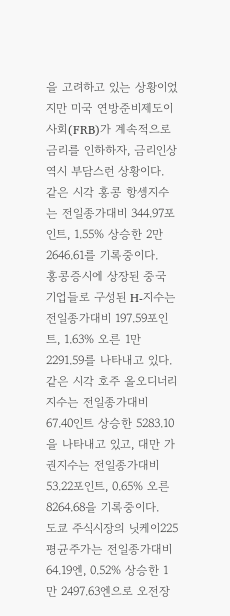을 고려하고 있는 상황이었지만 미국 연방준비제도이사회(FRB)가 계속적으로 금리를 인하하자, 금리인상 역시 부담스런 상황이다.
같은 시각 홍콩 항셍지수는 전일종가대비 344.97포인트, 1.55% 상승한 2만 2646.61를 기록중이다.
홍콩증시에 상장된 중국 기업들로 구성된 H-지수는 전일종가대비 197.59포인트, 1.63% 오른 1만 2291.59를 나타내고 있다.
같은 시각 호주 올오디너리지수는 전일종가대비 67.40인트 상승한 5283.10을 나타내고 있고, 대만 가권지수는 전일종가대비 53.22포인트, 0.65% 오른 8264.68을 기록중이다.
도쿄 주식시장의 닛케이225평균주가는 전일종가대비 64.19엔, 0.52% 상승한 1만 2497.63엔으로 오전장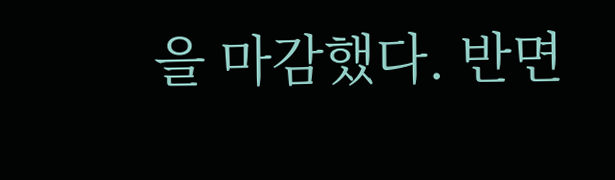을 마감했다. 반면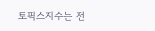토픽스지수는 전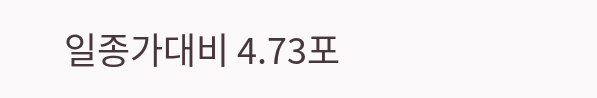일종가대비 4.73포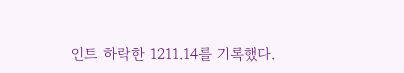인트 하락한 1211.14를 기록했다.